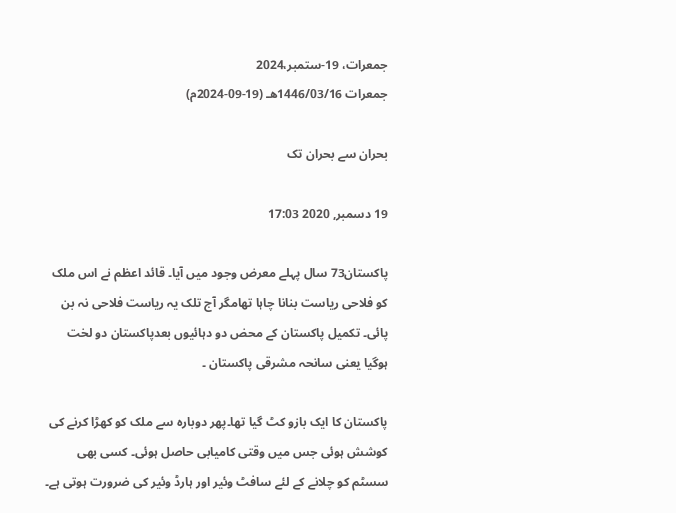جمعرات، 19-ستمبر،2024
جمعرات 1446/03/16هـ (19-09-2024م)

بحران سے بحران تک

19 دسمبر, 2020 17:03

پاکستان73 سال پہلے معرض وجود میں آیا۔ قائد اعظم نے اس ملک کو فلاحی ریاست بنانا چاہا تھامگر آج تلک یہ ریاست فلاحی نہ بن پائی۔ تکمیل پاکستان کے محض دو دہائیوں بعدپاکستان دو لخت ہوگیا یعنی سانحہ مشرقی پاکستان ۔

پاکستان کا ایک بازو کٹ گیا تھا۔پھر دوبارہ سے ملک کو کھڑا کرنے کی کوشش ہوئی جس میں وقتی کامیابی حاصل ہوئی۔ کسی بھی سسٹم کو چلانے کے لئے سافٹ وئیر اور ہارڈ وئیر کی ضرورت ہوتی ہے۔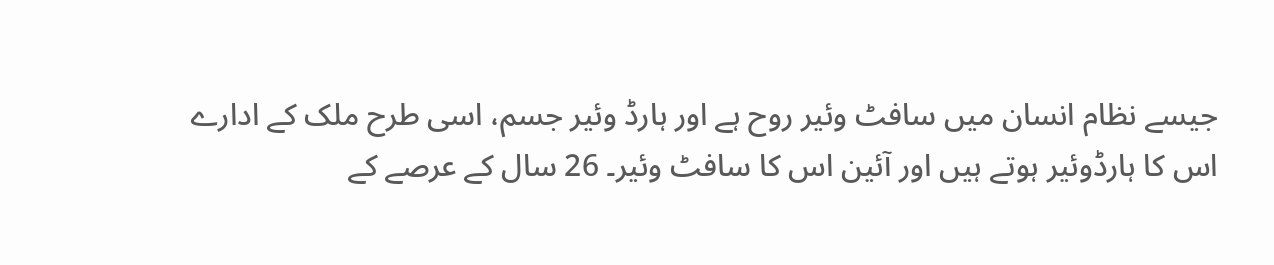جیسے نظام انسان میں سافٹ وئیر روح ہے اور ہارڈ وئیر جسم، اسی طرح ملک کے ادارے اس کا ہارڈوئیر ہوتے ہیں اور آئین اس کا سافٹ وئیر۔ 26 سال کے عرصے کے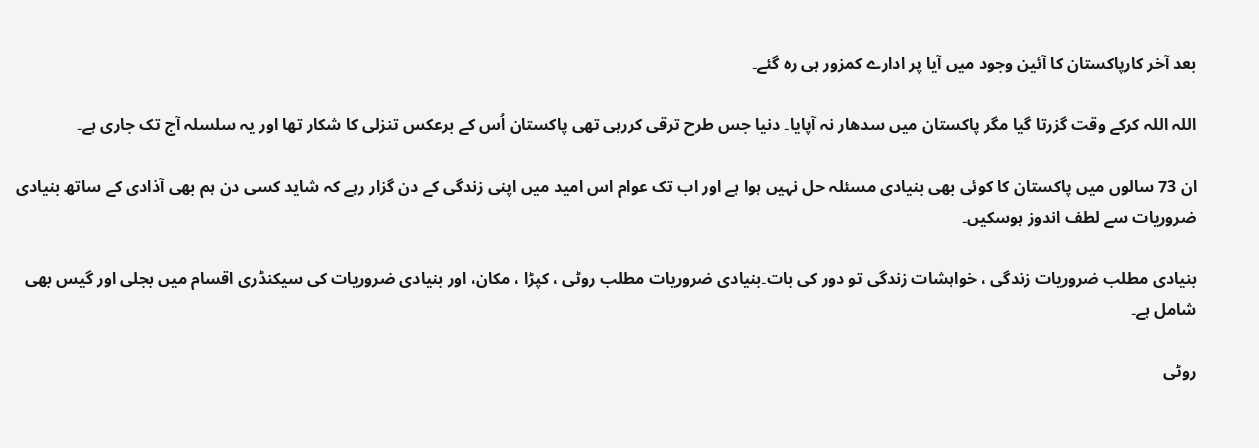بعد آخر کارپاکستان کا آئین وجود میں آیا پر ادارے کمزور ہی رہ گئے۔

اللہ اللہ کرکے وقت گزرتا گیا مگر پاکستان میں سدھار نہ آپایا۔ دنیا جس طرح ترقی کررہی تھی پاکستان اُس کے برعکس تنزلی کا شکار تھا اور یہ سلسلہ آج تک جاری ہے۔

ان 73 سالوں میں پاکستان کا کوئی بھی بنیادی مسئلہ حل نہیں ہوا ہے اور اب تک عوام اس امید میں اپنی زندگی کے دن گزار رہے کہ شاید کسی دن ہم بھی آذادی کے ساتھ بنیادی ضروریات سے لطف اندوز ہوسکیں۔

بنیادی مطلب ضروریات زندگی ، خواہشات زندگی تو دور کی بات۔بنیادی ضروریات مطلب روٹی ، کپڑا ، مکان، اور بنیادی ضروریات کی سیکنڈری اقسام میں بجلی اور گیس بھی شامل ہے۔

روٹی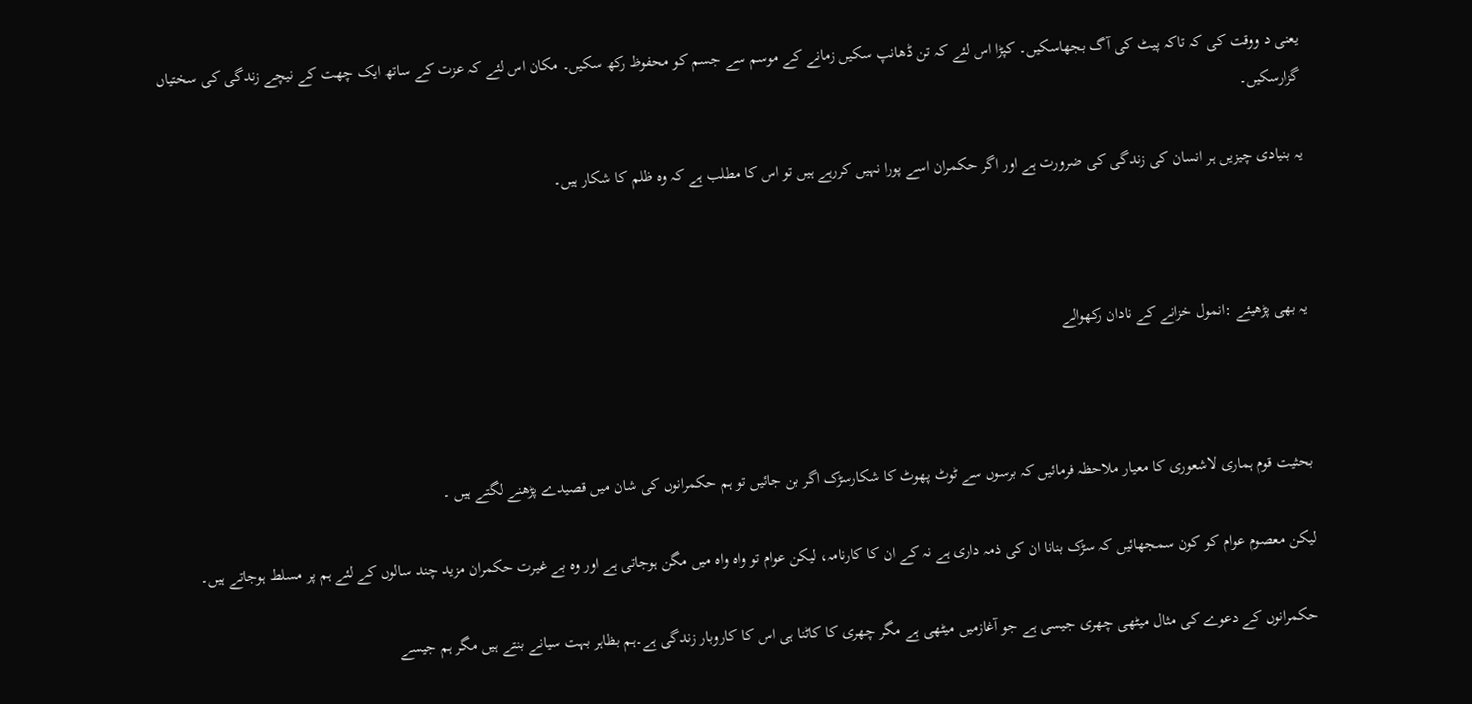یعنی د ووقت کی کہ تاکہ پیٹ کی آگ بجھاسکیں۔ کپڑا اس لئے کہ تن ڈھانپ سکیں زمانے کے موسم سے جسم کو محفوظ رکھ سکیں۔ مکان اس لئے کہ عزت کے ساتھ ایک چھت کے نیچے زندگی کی سختیاں گزارسکیں۔

یہ بنیادی چیزیں ہر انسان کی زندگی کی ضرورت ہے اور اگر حکمران اسے پورا نہیں کررہے ہیں تو اس کا مطلب ہے کہ وہ ظلم کا شکار ہیں۔



یہ بھی پڑھیئے :انمول خزانے کے نادان رکھوالے



بحثیت قوم ہماری لاشعوری کا معیار ملاحظہ فرمائیں کہ برسوں سے ٹوٹ پھوٹ کا شکارسڑک اگر بن جائیں تو ہم حکمرانوں کی شان میں قصیدے پڑھنے لگتے ہیں ۔

لیکن معصوم عوام کو کون سمجھائیں کہ سڑک بنانا ان کی ذمہ داری ہے نہ کے ان کا کارنامہ، لیکن عوام تو واہ واہ میں مگن ہوجاتی ہے اور وہ بے غیرت حکمران مزید چند سالوں کے لئے ہم پر مسلط ہوجاتے ہیں۔

حکمرانوں کے دعوے کی مثال میٹھی چھری جیسی ہے جو آغازمیں میٹھی ہے مگر چھری کا کاٹنا ہی اس کا کاروبار زندگی ہے۔ہم بظاہر بہت سیانے بنتے ہیں مگر ہم جیسے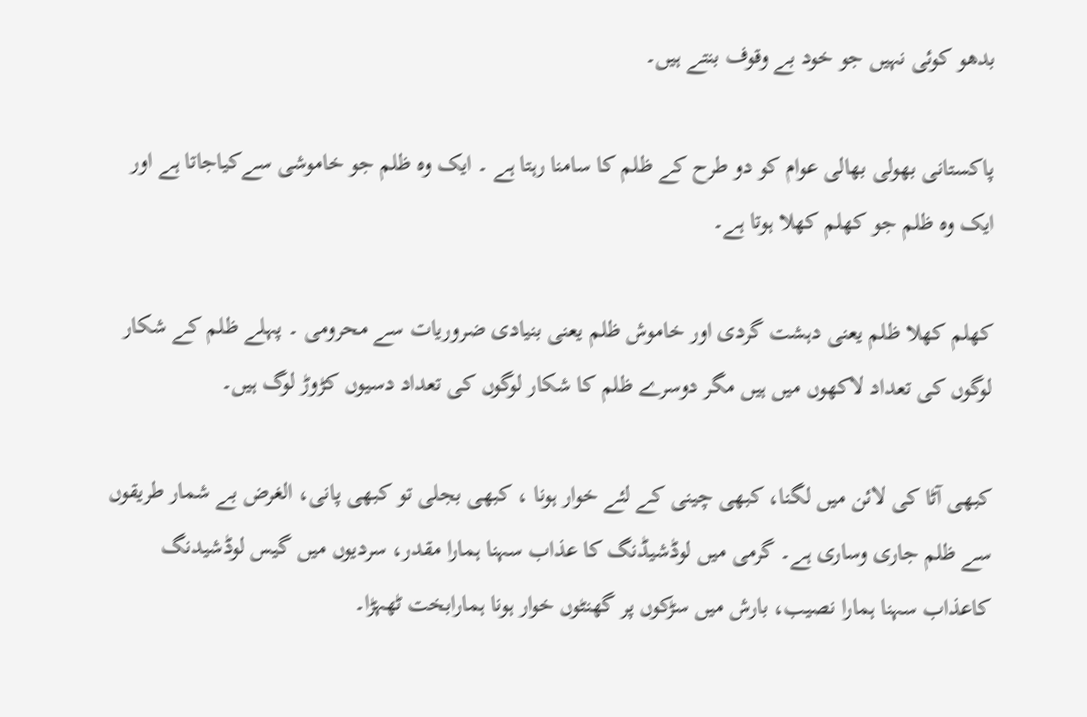بدھو کوئی نہیں جو خود بے وقوف بنتے ہیں۔

پاکستانی بھولی بھالی عوام کو دو طرح کے ظلم کا سامنا رہتا ہے ۔ ایک وہ ظلم جو خاموشی سےکیاجاتا ہے اور ایک وہ ظلم جو کھلم کھلا ہوتا ہے۔

کھلم کھلا ظلم یعنی دہشت گردی اور خاموش ظلم یعنی بنیادی ضروریات سے محرومی ۔ پہلے ظلم کے شکار لوگوں کی تعداد لاکھوں میں ہیں مگر دوسرے ظلم کا شکار لوگوں کی تعداد دسیوں کڑوڑ لوگ ہیں۔

کبھی آٹا کی لائن میں لگنا، کبھی چینی کے لئے خوار ہونا ، کبھی بجلی تو کبھی پانی، الغرض بے شمار طریقوں سے ظلم جاری وساری ہے۔ گرمی میں لوڈشیڈنگ کا عذاب سہنا ہمارا مقدر، سردیوں میں گیس لوڈشیدنگ کاعذاب سہنا ہمارا نصیب، بارش میں سڑکوں پر گھنٹوں خوار ہونا ہمارابخت ٹھہڑا۔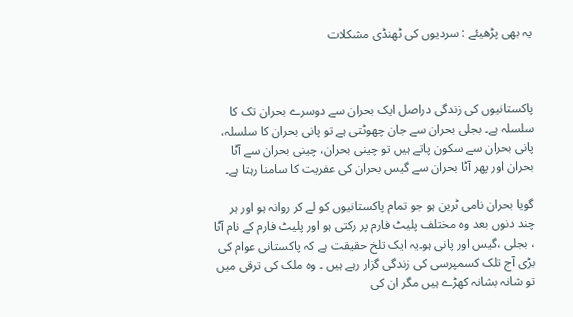یہ بھی پڑھیئے : سردیوں کی ٹھنڈی مشکلات



پاکستانیوں کی زندگی دراصل ایک بحران سے دوسرے بحران تک کا سلسلہ ہے۔ بجلی بحران سے جان چھوٹتی ہے تو پانی بحران کا سلسلہ، پانی بحران سے سکون پاتے ہیں تو چینی بحران، چینی بحران سے آٹا بحران اور پھر آٹا بحران سے گیس بحران کی عفریت کا سامنا رہتا ہے۔

گویا بحران نامی ٹرین ہو جو تمام پاکستانیوں کو لے کر روانہ ہو اور ہر چند دنوں بعد وہ مختلف پلیٹ فارم پر رکتی ہو اور پلیٹ فارم کے نام آٹا ، بجلی ،گیس اور پانی ہو۔یہ ایک تلخ حقیقت ہے کہ پاکستانی عوام کی بڑی آج تلک کسمپرسی کی زندگی گزار رہے ہیں ۔ وہ ملک کی ترقی میں تو شانہ بشانہ کھڑے ہیں مگر ان کی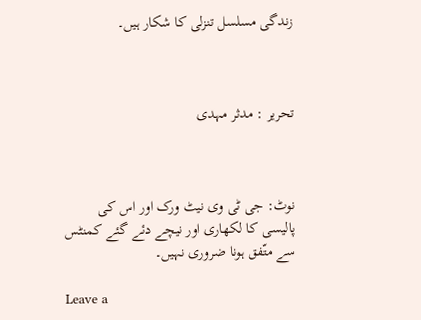زندگی مسلسل تنزلی کا شکار ہیں۔



تحریر : مدثر مہدی



نوٹ: جی ٹی وی نیٹ ورک اور اس کی پالیسی کا لکھاری اور نیچے دئے گئے کمنٹس سے متّفق ہونا ضروری نہیں۔

Leave a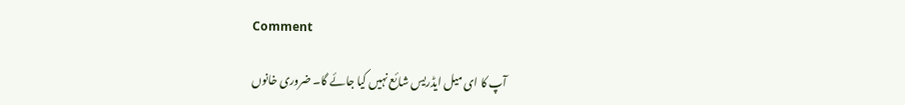Comment

آپ کا ای میل ایڈریس شائع نہیں کیا جائے گا۔ ضروری خانوں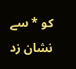کو * سے نشان زد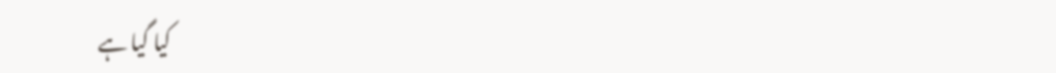کیا گیا ہے